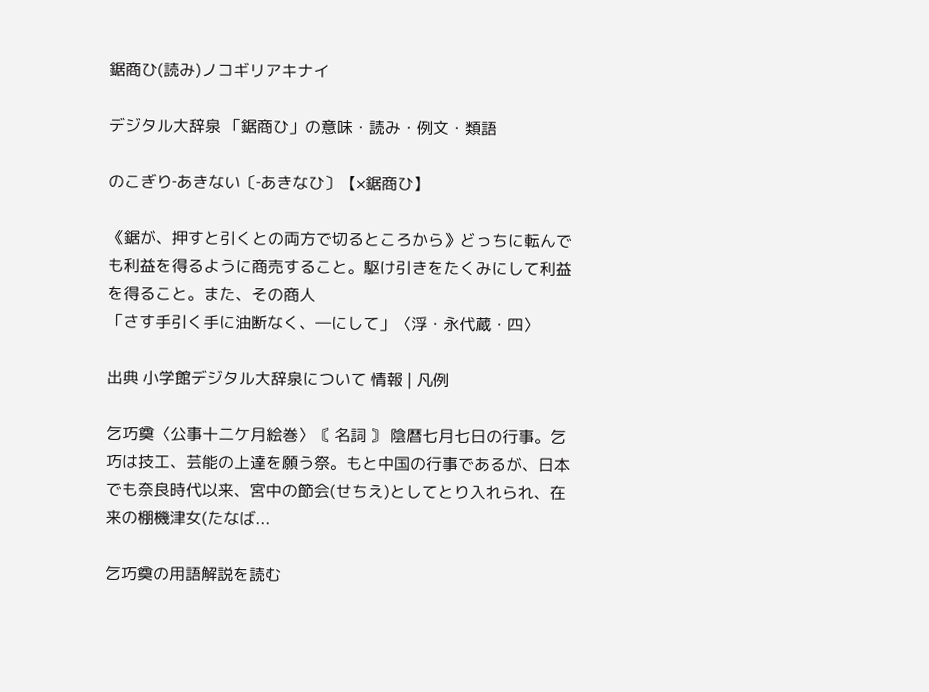鋸商ひ(読み)ノコギリアキナイ

デジタル大辞泉 「鋸商ひ」の意味・読み・例文・類語

のこぎり‐あきない〔‐あきなひ〕【×鋸商ひ】

《鋸が、押すと引くとの両方で切るところから》どっちに転んでも利益を得るように商売すること。駆け引きをたくみにして利益を得ること。また、その商人
「さす手引く手に油断なく、―にして」〈浮・永代蔵・四〉

出典 小学館デジタル大辞泉について 情報 | 凡例

乞巧奠〈公事十二ケ月絵巻〉〘 名詞 〙 陰暦七月七日の行事。乞巧は技工、芸能の上達を願う祭。もと中国の行事であるが、日本でも奈良時代以来、宮中の節会(せちえ)としてとり入れられ、在来の棚機津女(たなば...

乞巧奠の用語解説を読む